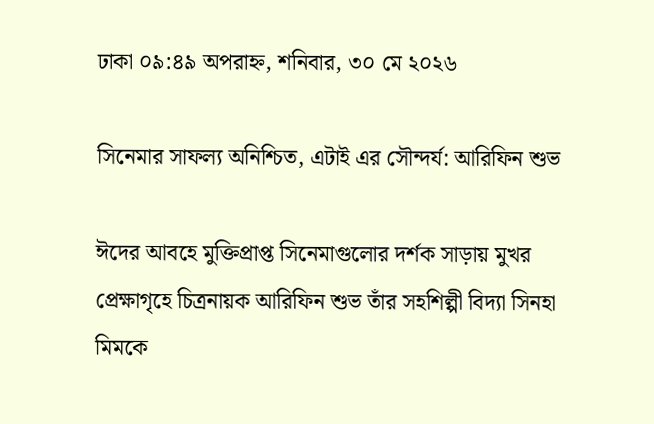ঢাকা ০৯:৪৯ অপরাহ্ন, শনিবার, ৩০ মে ২০২৬

সিনেমার সাফল্য অনিশ্চিত, এটাই এর সৌন্দর্য: আরিফিন শুভ

ঈদের আবহে মুক্তিপ্রাপ্ত সিনেমাগুলোর দর্শক সাড়ায় মুখর প্রেক্ষাগৃহে চিত্রনায়ক আরিফিন শুভ তাঁর সহশিল্পী বিদ্যা সিনহা মিমকে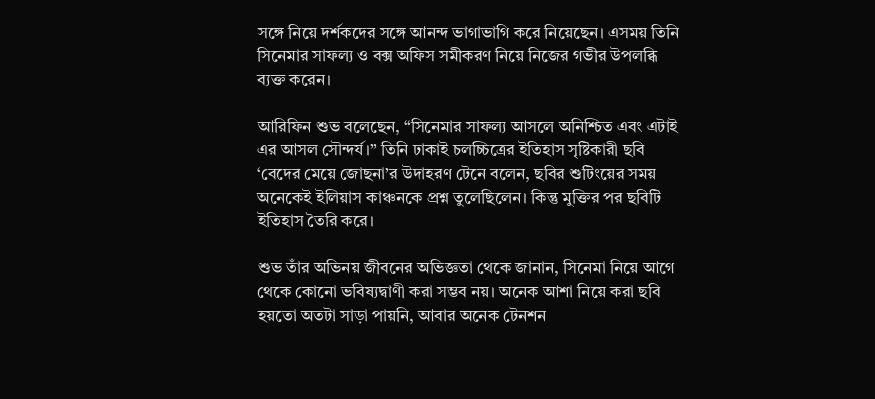সঙ্গে নিয়ে দর্শকদের সঙ্গে আনন্দ ভাগাভাগি করে নিয়েছেন। এসময় তিনি সিনেমার সাফল্য ও বক্স অফিস সমীকরণ নিয়ে নিজের গভীর উপলব্ধি ব্যক্ত করেন।

আরিফিন শুভ বলেছেন, “সিনেমার সাফল্য আসলে অনিশ্চিত এবং এটাই এর আসল সৌন্দর্য।” তিনি ঢাকাই চলচ্চিত্রের ইতিহাস সৃষ্টিকারী ছবি ‘বেদের মেয়ে জোছনা’র উদাহরণ টেনে বলেন, ছবির শুটিংয়ের সময় অনেকেই ইলিয়াস কাঞ্চনকে প্রশ্ন তুলেছিলেন। কিন্তু মুক্তির পর ছবিটি ইতিহাস তৈরি করে।

শুভ তাঁর অভিনয় জীবনের অভিজ্ঞতা থেকে জানান, সিনেমা নিয়ে আগে থেকে কোনো ভবিষ্যদ্বাণী করা সম্ভব নয়। অনেক আশা নিয়ে করা ছবি হয়তো অতটা সাড়া পায়নি, আবার অনেক টেনশন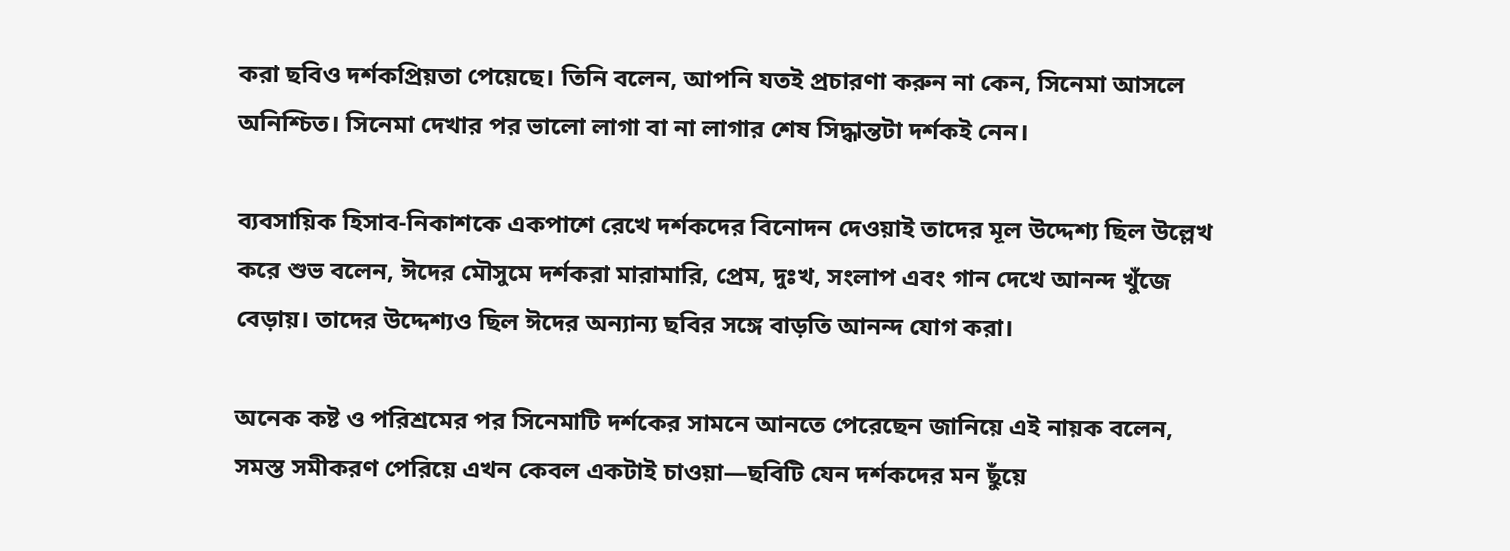করা ছবিও দর্শকপ্রিয়তা পেয়েছে। তিনি বলেন, আপনি যতই প্রচারণা করুন না কেন, সিনেমা আসলে অনিশ্চিত। সিনেমা দেখার পর ভালো লাগা বা না লাগার শেষ সিদ্ধান্তটা দর্শকই নেন।

ব্যবসায়িক হিসাব-নিকাশকে একপাশে রেখে দর্শকদের বিনোদন দেওয়াই তাদের মূল উদ্দেশ্য ছিল উল্লেখ করে শুভ বলেন, ঈদের মৌসুমে দর্শকরা মারামারি, প্রেম, দুঃখ, সংলাপ এবং গান দেখে আনন্দ খুঁজে বেড়ায়। তাদের উদ্দেশ্যও ছিল ঈদের অন্যান্য ছবির সঙ্গে বাড়তি আনন্দ যোগ করা।

অনেক কষ্ট ও পরিশ্রমের পর সিনেমাটি দর্শকের সামনে আনতে পেরেছেন জানিয়ে এই নায়ক বলেন, সমস্ত সমীকরণ পেরিয়ে এখন কেবল একটাই চাওয়া—ছবিটি যেন দর্শকদের মন ছুঁয়ে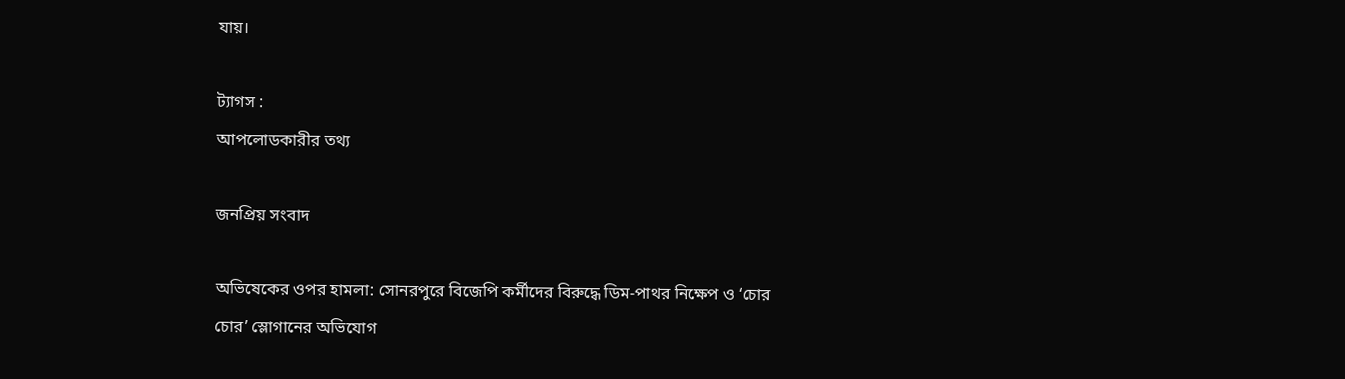যায়।

ট্যাগস :
আপলোডকারীর তথ্য

জনপ্রিয় সংবাদ

অভিষেকের ওপর হামলা: সোনরপুরে বিজেপি কর্মীদের বিরুদ্ধে ডিম-পাথর নিক্ষেপ ও ‘চোর চোর’ স্লোগানের অভিযোগ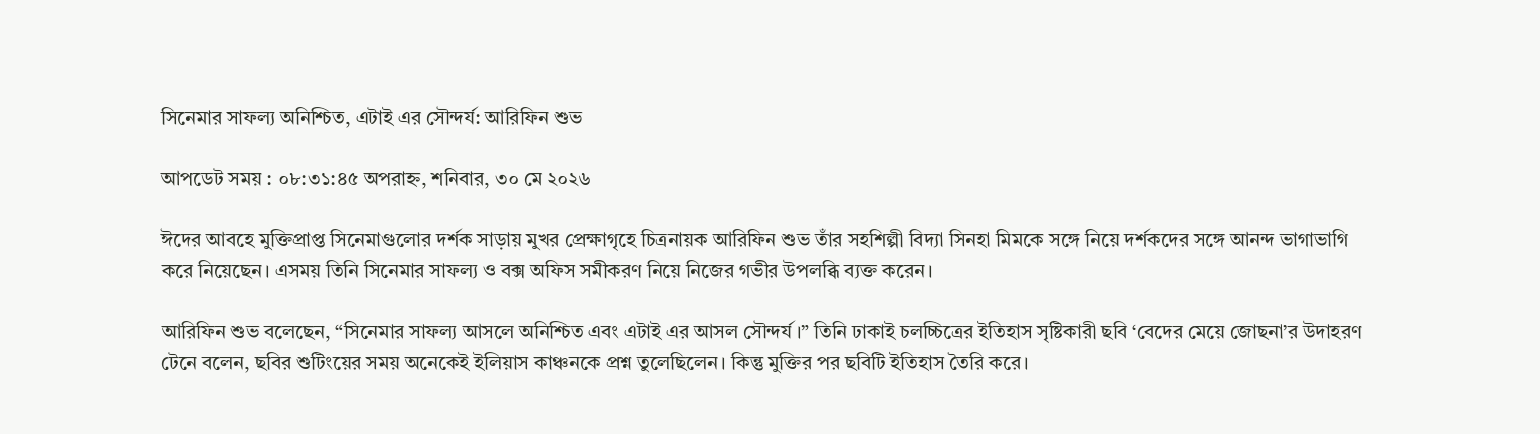সিনেমার সাফল্য অনিশ্চিত, এটাই এর সৌন্দর্য: আরিফিন শুভ

আপডেট সময় : ০৮:৩১:৪৫ অপরাহ্ন, শনিবার, ৩০ মে ২০২৬

ঈদের আবহে মুক্তিপ্রাপ্ত সিনেমাগুলোর দর্শক সাড়ায় মুখর প্রেক্ষাগৃহে চিত্রনায়ক আরিফিন শুভ তাঁর সহশিল্পী বিদ্যা সিনহা মিমকে সঙ্গে নিয়ে দর্শকদের সঙ্গে আনন্দ ভাগাভাগি করে নিয়েছেন। এসময় তিনি সিনেমার সাফল্য ও বক্স অফিস সমীকরণ নিয়ে নিজের গভীর উপলব্ধি ব্যক্ত করেন।

আরিফিন শুভ বলেছেন, “সিনেমার সাফল্য আসলে অনিশ্চিত এবং এটাই এর আসল সৌন্দর্য।” তিনি ঢাকাই চলচ্চিত্রের ইতিহাস সৃষ্টিকারী ছবি ‘বেদের মেয়ে জোছনা’র উদাহরণ টেনে বলেন, ছবির শুটিংয়ের সময় অনেকেই ইলিয়াস কাঞ্চনকে প্রশ্ন তুলেছিলেন। কিন্তু মুক্তির পর ছবিটি ইতিহাস তৈরি করে।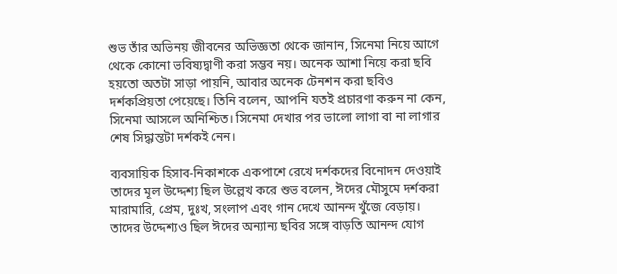শুভ তাঁর অভিনয় জীবনের অভিজ্ঞতা থেকে জানান, সিনেমা নিয়ে আগে থেকে কোনো ভবিষ্যদ্বাণী করা সম্ভব নয়। অনেক আশা নিয়ে করা ছবি হয়তো অতটা সাড়া পায়নি, আবার অনেক টেনশন করা ছবিও দর্শকপ্রিয়তা পেয়েছে। তিনি বলেন, আপনি যতই প্রচারণা করুন না কেন, সিনেমা আসলে অনিশ্চিত। সিনেমা দেখার পর ভালো লাগা বা না লাগার শেষ সিদ্ধান্তটা দর্শকই নেন।

ব্যবসায়িক হিসাব-নিকাশকে একপাশে রেখে দর্শকদের বিনোদন দেওয়াই তাদের মূল উদ্দেশ্য ছিল উল্লেখ করে শুভ বলেন, ঈদের মৌসুমে দর্শকরা মারামারি, প্রেম, দুঃখ, সংলাপ এবং গান দেখে আনন্দ খুঁজে বেড়ায়। তাদের উদ্দেশ্যও ছিল ঈদের অন্যান্য ছবির সঙ্গে বাড়তি আনন্দ যোগ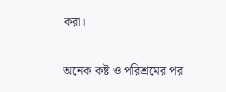করা।

অনেক কষ্ট ও পরিশ্রমের পর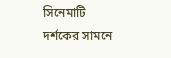সিনেমাটি দর্শকের সামনে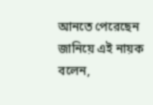আনতে পেরেছেন জানিয়ে এই নায়ক বলেন,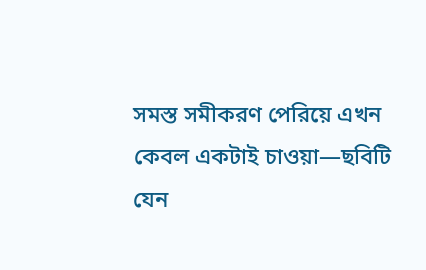সমস্ত সমীকরণ পেরিয়ে এখন কেবল একটাই চাওয়া—ছবিটি যেন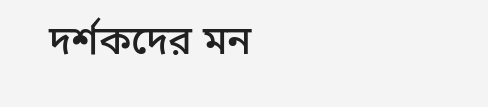দর্শকদের মন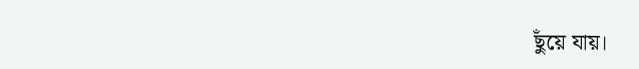ছুঁয়ে যায়।